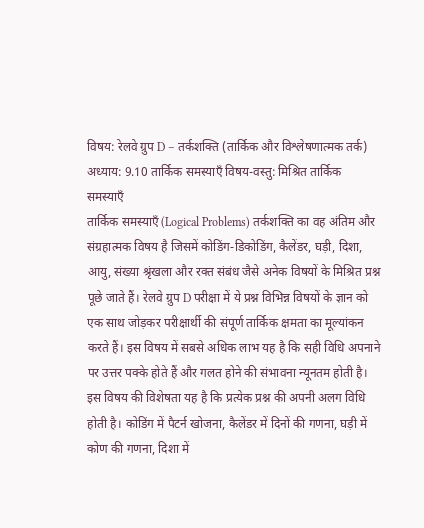विषय: रेलवे ग्रुप D – तर्कशक्ति (तार्किक और विश्लेषणात्मक तर्क) अध्याय: 9.10 तार्किक समस्याएँ विषय-वस्तु: मिश्रित तार्किक समस्याएँ
तार्किक समस्याएँ (Logical Problems) तर्कशक्ति का वह अंतिम और संग्रहात्मक विषय है जिसमें कोडिंग-डिकोडिंग, कैलेंडर, घड़ी, दिशा, आयु, संख्या श्रृंखला और रक्त संबंध जैसे अनेक विषयों के मिश्रित प्रश्न पूछे जाते हैं। रेलवे ग्रुप D परीक्षा में ये प्रश्न विभिन्न विषयों के ज्ञान को एक साथ जोड़कर परीक्षार्थी की संपूर्ण तार्किक क्षमता का मूल्यांकन करते हैं। इस विषय में सबसे अधिक लाभ यह है कि सही विधि अपनाने पर उत्तर पक्के होते हैं और गलत होने की संभावना न्यूनतम होती है।
इस विषय की विशेषता यह है कि प्रत्येक प्रश्न की अपनी अलग विधि होती है। कोडिंग में पैटर्न खोजना, कैलेंडर में दिनों की गणना, घड़ी में कोण की गणना, दिशा में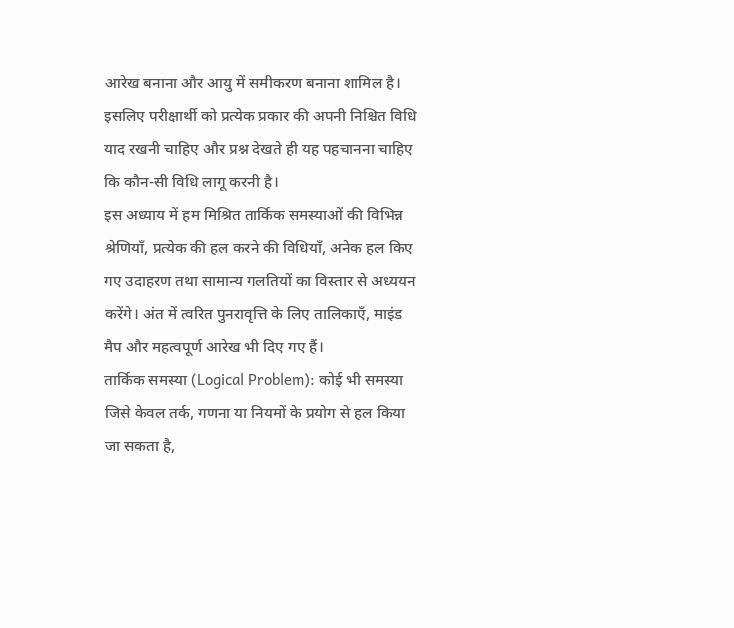आरेख बनाना और आयु में समीकरण बनाना शामिल है। इसलिए परीक्षार्थी को प्रत्येक प्रकार की अपनी निश्चित विधि याद रखनी चाहिए और प्रश्न देखते ही यह पहचानना चाहिए कि कौन-सी विधि लागू करनी है।
इस अध्याय में हम मिश्रित तार्किक समस्याओं की विभिन्न श्रेणियाँ, प्रत्येक की हल करने की विधियाँ, अनेक हल किए गए उदाहरण तथा सामान्य गलतियों का विस्तार से अध्ययन करेंगे। अंत में त्वरित पुनरावृत्ति के लिए तालिकाएँ, माइंड मैप और महत्वपूर्ण आरेख भी दिए गए हैं।
तार्किक समस्या (Logical Problem): कोई भी समस्या जिसे केवल तर्क, गणना या नियमों के प्रयोग से हल किया जा सकता है,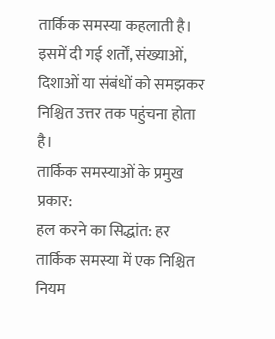तार्किक समस्या कहलाती है। इसमें दी गई शर्तों, संख्याओं, दिशाओं या संबंधों को समझकर निश्चित उत्तर तक पहुंचना होता है।
तार्किक समस्याओं के प्रमुख प्रकार:
हल करने का सिद्धांत: हर तार्किक समस्या में एक निश्चित नियम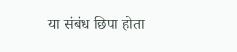या संबंध छिपा होता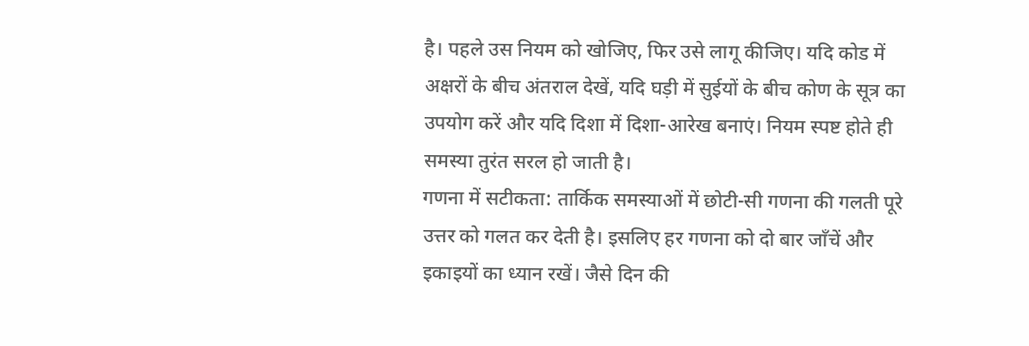है। पहले उस नियम को खोजिए, फिर उसे लागू कीजिए। यदि कोड में अक्षरों के बीच अंतराल देखें, यदि घड़ी में सुईयों के बीच कोण के सूत्र का उपयोग करें और यदि दिशा में दिशा-आरेख बनाएं। नियम स्पष्ट होते ही समस्या तुरंत सरल हो जाती है।
गणना में सटीकता: तार्किक समस्याओं में छोटी-सी गणना की गलती पूरे उत्तर को गलत कर देती है। इसलिए हर गणना को दो बार जाँचें और इकाइयों का ध्यान रखें। जैसे दिन की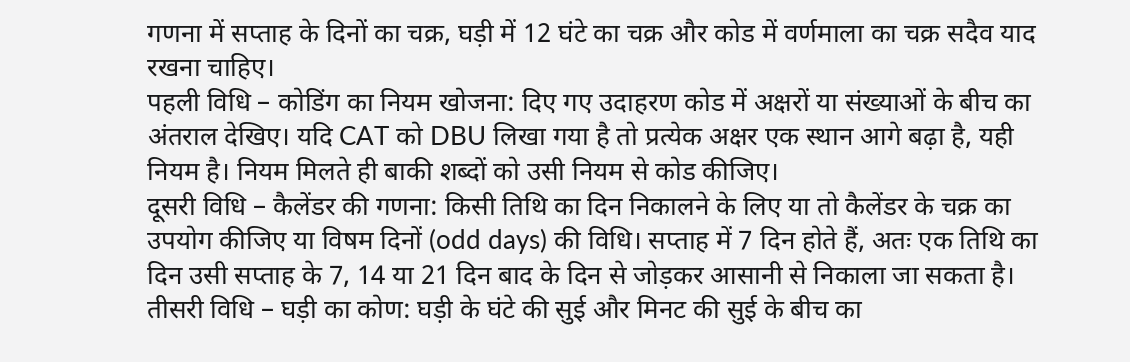गणना में सप्ताह के दिनों का चक्र, घड़ी में 12 घंटे का चक्र और कोड में वर्णमाला का चक्र सदैव याद रखना चाहिए।
पहली विधि – कोडिंग का नियम खोजना: दिए गए उदाहरण कोड में अक्षरों या संख्याओं के बीच का अंतराल देखिए। यदि CAT को DBU लिखा गया है तो प्रत्येक अक्षर एक स्थान आगे बढ़ा है, यही नियम है। नियम मिलते ही बाकी शब्दों को उसी नियम से कोड कीजिए।
दूसरी विधि – कैलेंडर की गणना: किसी तिथि का दिन निकालने के लिए या तो कैलेंडर के चक्र का उपयोग कीजिए या विषम दिनों (odd days) की विधि। सप्ताह में 7 दिन होते हैं, अतः एक तिथि का दिन उसी सप्ताह के 7, 14 या 21 दिन बाद के दिन से जोड़कर आसानी से निकाला जा सकता है।
तीसरी विधि – घड़ी का कोण: घड़ी के घंटे की सुई और मिनट की सुई के बीच का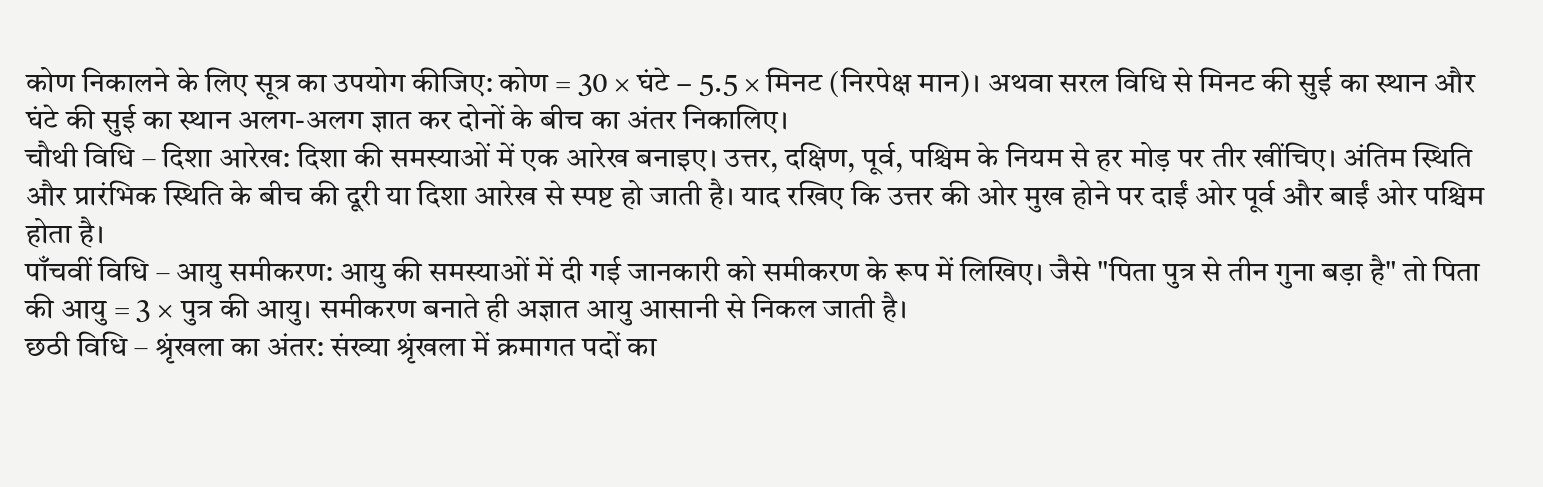कोण निकालने के लिए सूत्र का उपयोग कीजिए: कोण = 30 × घंटे − 5.5 × मिनट (निरपेक्ष मान)। अथवा सरल विधि से मिनट की सुई का स्थान और घंटे की सुई का स्थान अलग-अलग ज्ञात कर दोनों के बीच का अंतर निकालिए।
चौथी विधि – दिशा आरेख: दिशा की समस्याओं में एक आरेख बनाइए। उत्तर, दक्षिण, पूर्व, पश्चिम के नियम से हर मोड़ पर तीर खींचिए। अंतिम स्थिति और प्रारंभिक स्थिति के बीच की दूरी या दिशा आरेख से स्पष्ट हो जाती है। याद रखिए कि उत्तर की ओर मुख होने पर दाईं ओर पूर्व और बाईं ओर पश्चिम होता है।
पाँचवीं विधि – आयु समीकरण: आयु की समस्याओं में दी गई जानकारी को समीकरण के रूप में लिखिए। जैसे "पिता पुत्र से तीन गुना बड़ा है" तो पिता की आयु = 3 × पुत्र की आयु। समीकरण बनाते ही अज्ञात आयु आसानी से निकल जाती है।
छठी विधि – श्रृंखला का अंतर: संख्या श्रृंखला में क्रमागत पदों का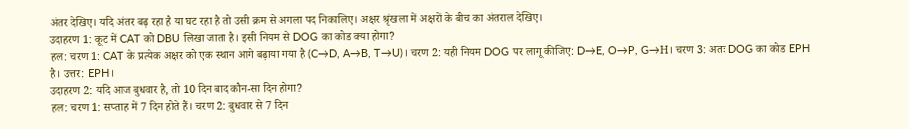अंतर देखिए। यदि अंतर बढ़ रहा है या घट रहा है तो उसी क्रम से अगला पद निकालिए। अक्षर श्रृंखला में अक्षरों के बीच का अंतराल देखिए।
उदाहरण 1: कूट में CAT को DBU लिखा जाता है। इसी नियम से DOG का कोड क्या होगा?
हल: चरण 1: CAT के प्रत्येक अक्षर को एक स्थान आगे बढ़ाया गया है (C→D, A→B, T→U)। चरण 2: यही नियम DOG पर लागू कीजिए: D→E, O→P, G→H। चरण 3: अतः DOG का कोड EPH है। उत्तर: EPH।
उदाहरण 2: यदि आज बुधवार है, तो 10 दिन बाद कौन-सा दिन होगा?
हल: चरण 1: सप्ताह में 7 दिन होते हैं। चरण 2: बुधवार से 7 दिन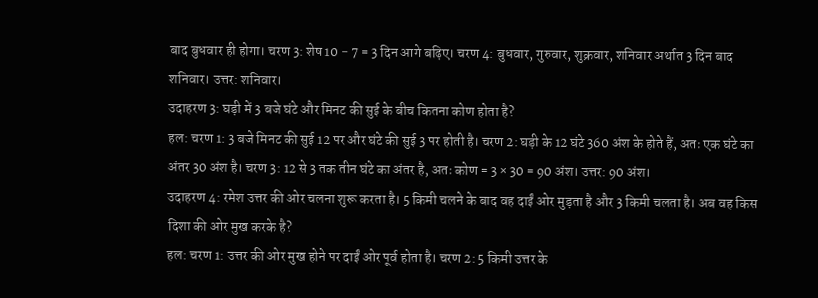बाद बुधवार ही होगा। चरण 3: शेष 10 − 7 = 3 दिन आगे बढ़िए। चरण 4: बुधवार, गुरुवार, शुक्रवार, शनिवार अर्थात 3 दिन बाद शनिवार। उत्तर: शनिवार।
उदाहरण 3: घड़ी में 3 बजे घंटे और मिनट की सुई के बीच कितना कोण होता है?
हल: चरण 1: 3 बजे मिनट की सुई 12 पर और घंटे की सुई 3 पर होती है। चरण 2: घड़ी के 12 घंटे 360 अंश के होते हैं, अतः एक घंटे का अंतर 30 अंश है। चरण 3: 12 से 3 तक तीन घंटे का अंतर है, अतः कोण = 3 × 30 = 90 अंश। उत्तर: 90 अंश।
उदाहरण 4: रमेश उत्तर की ओर चलना शुरू करता है। 5 किमी चलने के बाद वह दाईं ओर मुड़ता है और 3 किमी चलता है। अब वह किस दिशा की ओर मुख करके है?
हल: चरण 1: उत्तर की ओर मुख होने पर दाईं ओर पूर्व होता है। चरण 2: 5 किमी उत्तर के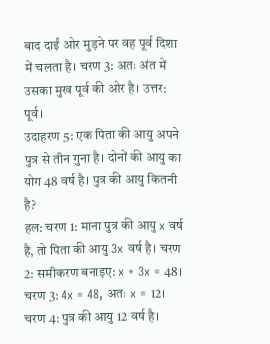बाद दाईं ओर मुड़ने पर वह पूर्व दिशा में चलता है। चरण 3: अतः अंत में उसका मुख पूर्व की ओर है। उत्तर: पूर्व।
उदाहरण 5: एक पिता की आयु अपने पुत्र से तीन गुना है। दोनों की आयु का योग 48 वर्ष है। पुत्र की आयु कितनी है?
हल: चरण 1: माना पुत्र की आयु x वर्ष है, तो पिता की आयु 3x वर्ष है। चरण 2: समीकरण बनाइए: x + 3x = 48। चरण 3: 4x = 48, अतः x = 12। चरण 4: पुत्र की आयु 12 वर्ष है।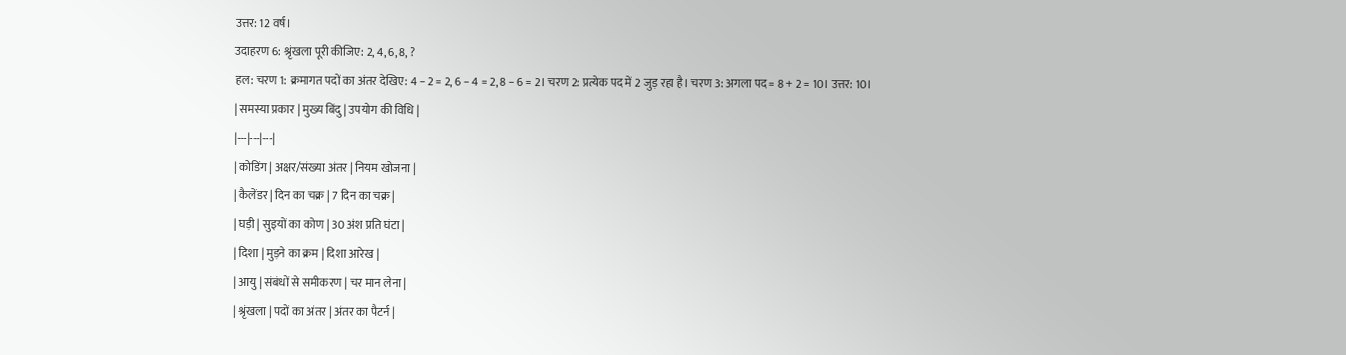उत्तर: 12 वर्ष।
उदाहरण 6: श्रृंखला पूरी कीजिए: 2, 4, 6, 8, ?
हल: चरण 1: क्रमागत पदों का अंतर देखिए: 4 − 2 = 2, 6 − 4 = 2, 8 − 6 = 2। चरण 2: प्रत्येक पद में 2 जुड़ रहा है। चरण 3: अगला पद = 8 + 2 = 10। उत्तर: 10।
| समस्या प्रकार | मुख्य बिंदु | उपयोग की विधि |
|---|---|---|
| कोडिंग | अक्षर/संख्या अंतर | नियम खोजना |
| कैलेंडर | दिन का चक्र | 7 दिन का चक्र |
| घड़ी | सुइयों का कोण | 30 अंश प्रति घंटा |
| दिशा | मुड़ने का क्रम | दिशा आरेख |
| आयु | संबंधों से समीकरण | चर मान लेना |
| श्रृंखला | पदों का अंतर | अंतर का पैटर्न |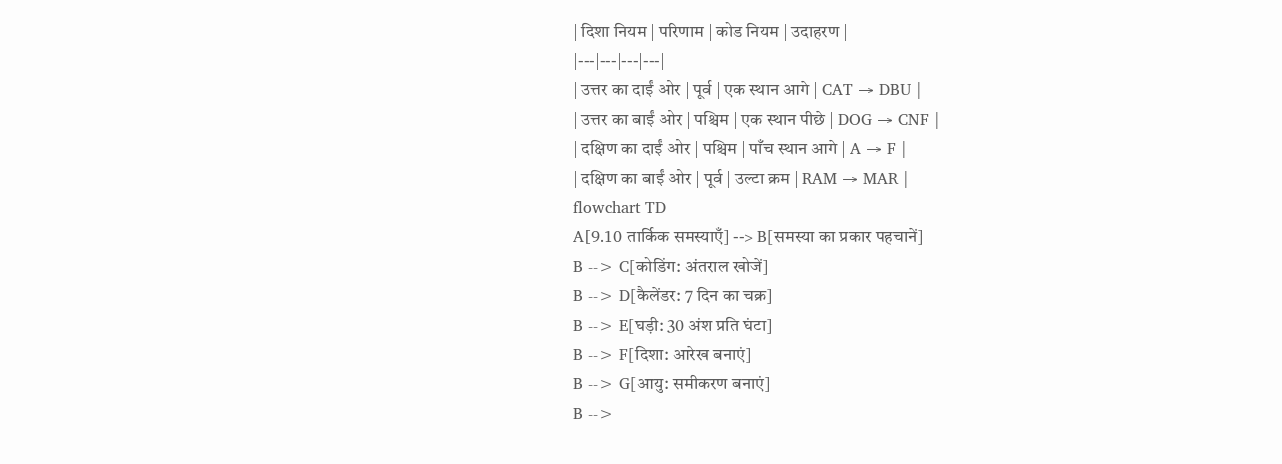| दिशा नियम | परिणाम | कोड नियम | उदाहरण |
|---|---|---|---|
| उत्तर का दाईं ओर | पूर्व | एक स्थान आगे | CAT → DBU |
| उत्तर का बाईं ओर | पश्चिम | एक स्थान पीछे | DOG → CNF |
| दक्षिण का दाईं ओर | पश्चिम | पाँच स्थान आगे | A → F |
| दक्षिण का बाईं ओर | पूर्व | उल्टा क्रम | RAM → MAR |
flowchart TD
A[9.10 तार्किक समस्याएँ] --> B[समस्या का प्रकार पहचानें]
B --> C[कोडिंग: अंतराल खोजें]
B --> D[कैलेंडर: 7 दिन का चक्र]
B --> E[घड़ी: 30 अंश प्रति घंटा]
B --> F[दिशा: आरेख बनाएं]
B --> G[आयु: समीकरण बनाएं]
B -->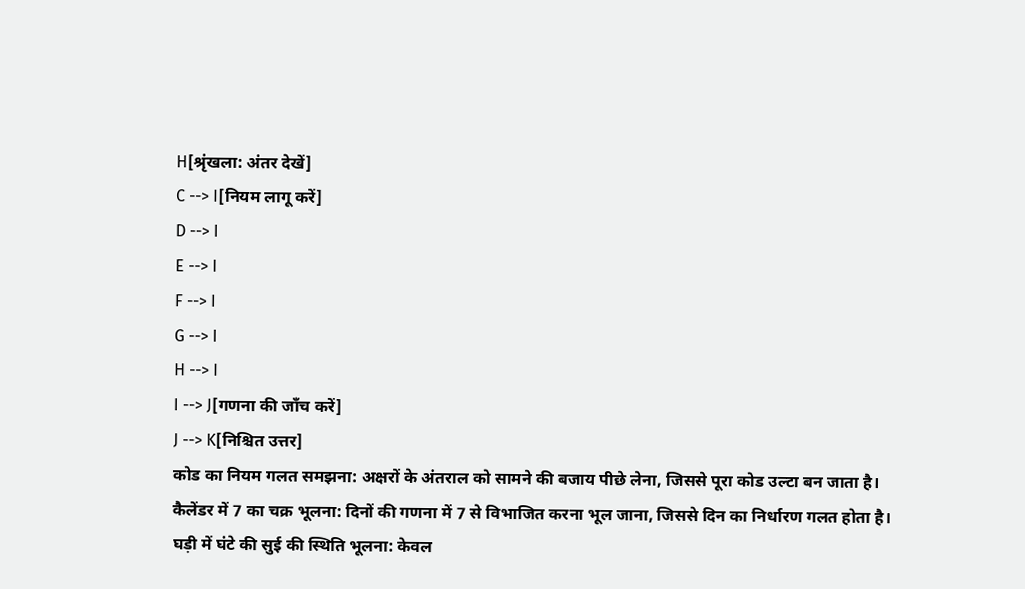H[श्रृंखला: अंतर देखें]
C --> I[नियम लागू करें]
D --> I
E --> I
F --> I
G --> I
H --> I
I --> J[गणना की जाँच करें]
J --> K[निश्चित उत्तर]
कोड का नियम गलत समझना: अक्षरों के अंतराल को सामने की बजाय पीछे लेना, जिससे पूरा कोड उल्टा बन जाता है।
कैलेंडर में 7 का चक्र भूलना: दिनों की गणना में 7 से विभाजित करना भूल जाना, जिससे दिन का निर्धारण गलत होता है।
घड़ी में घंटे की सुई की स्थिति भूलना: केवल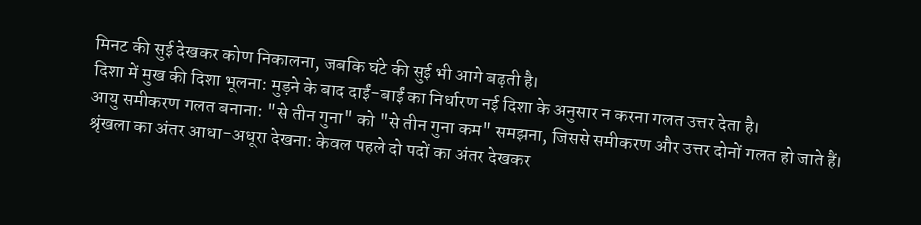मिनट की सुई देखकर कोण निकालना, जबकि घंटे की सुई भी आगे बढ़ती है।
दिशा में मुख की दिशा भूलना: मुड़ने के बाद दाईं-बाईं का निर्धारण नई दिशा के अनुसार न करना गलत उत्तर देता है।
आयु समीकरण गलत बनाना: "से तीन गुना" को "से तीन गुना कम" समझना, जिससे समीकरण और उत्तर दोनों गलत हो जाते हैं।
श्रृंखला का अंतर आधा-अधूरा देखना: केवल पहले दो पदों का अंतर देखकर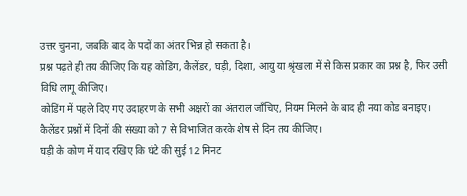उत्तर चुनना, जबकि बाद के पदों का अंतर भिन्न हो सकता है।
प्रश्न पढ़ते ही तय कीजिए कि यह कोडिंग, कैलेंडर, घड़ी, दिशा, आयु या श्रृंखला में से किस प्रकार का प्रश्न है, फिर उसी विधि लागू कीजिए।
कोडिंग में पहले दिए गए उदाहरण के सभी अक्षरों का अंतराल जाँचिए, नियम मिलने के बाद ही नया कोड बनाइए।
कैलेंडर प्रश्नों में दिनों की संख्या को 7 से विभाजित करके शेष से दिन तय कीजिए।
घड़ी के कोण में याद रखिए कि घंटे की सुई 12 मिनट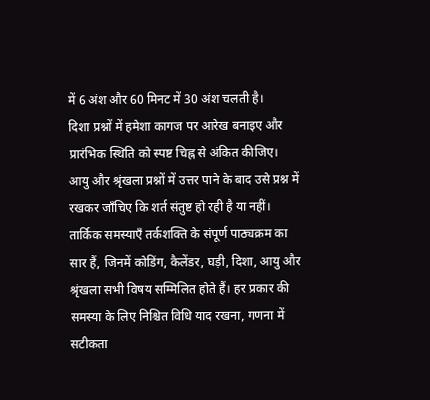में 6 अंश और 60 मिनट में 30 अंश चलती है।
दिशा प्रश्नों में हमेशा कागज पर आरेख बनाइए और प्रारंभिक स्थिति को स्पष्ट चिह्न से अंकित कीजिए।
आयु और श्रृंखला प्रश्नों में उत्तर पाने के बाद उसे प्रश्न में रखकर जाँचिए कि शर्त संतुष्ट हो रही है या नहीं।
तार्किक समस्याएँ तर्कशक्ति के संपूर्ण पाठ्यक्रम का सार हैं, जिनमें कोडिंग, कैलेंडर, घड़ी, दिशा, आयु और श्रृंखला सभी विषय सम्मिलित होते हैं। हर प्रकार की समस्या के लिए निश्चित विधि याद रखना, गणना में सटीकता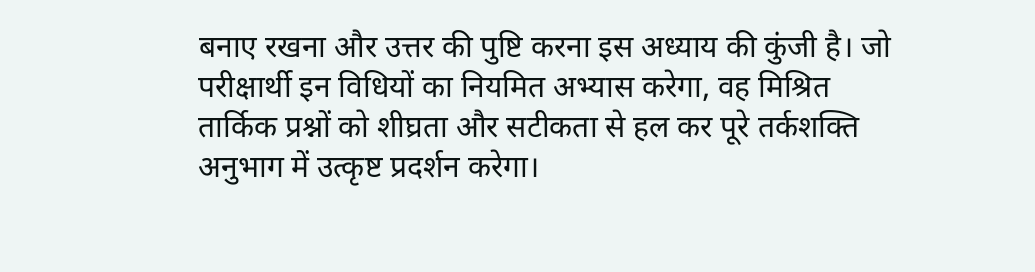बनाए रखना और उत्तर की पुष्टि करना इस अध्याय की कुंजी है। जो परीक्षार्थी इन विधियों का नियमित अभ्यास करेगा, वह मिश्रित तार्किक प्रश्नों को शीघ्रता और सटीकता से हल कर पूरे तर्कशक्ति अनुभाग में उत्कृष्ट प्रदर्शन करेगा।